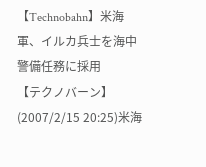【Technobahn】米海軍、イルカ兵士を海中警備任務に採用
【テクノバーン】(2007/2/15 20:25)米海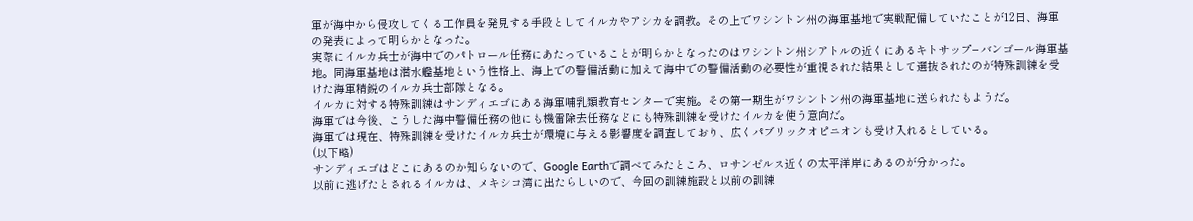軍が海中から侵攻してくる工作員を発見する手段としてイルカやアシカを調教。その上でワシントン州の海軍基地で実戦配備していたことが12日、海軍の発表によって明らかとなった。
実際にイルカ兵士が海中でのパトロール任務にあたっていることが明らかとなったのはワシントン州シアトルの近くにあるキトサップ−バンゴール海軍基地。同海軍基地は潜水艦基地という性格上、海上での警備活動に加えて海中での警備活動の必要性が重視された結果として選抜されたのが特殊訓練を受けた海軍精鋭のイルカ兵士部隊となる。
イルカに対する特殊訓練はサンディエゴにある海軍哺乳類教育センターで実施。その第一期生がワシントン州の海軍基地に送られたもようだ。
海軍では今後、こうした海中警備任務の他にも機雷除去任務などにも特殊訓練を受けたイルカを使う意向だ。
海軍では現在、特殊訓練を受けたイルカ兵士が環境に与える影響度を調査しており、広くパブリックオピニオンも受け入れるとしている。
(以下略)
サンディエゴはどこにあるのか知らないので、Google Earthで調べてみたところ、ロサンゼルス近くの太平洋岸にあるのが分かった。
以前に逃げたとされるイルカは、メキシコ湾に出たらしいので、今回の訓練施設と以前の訓練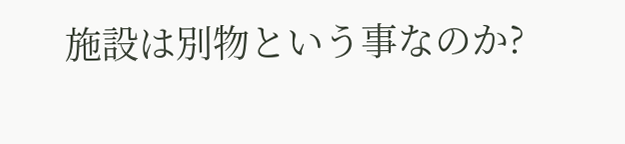施設は別物という事なのか?